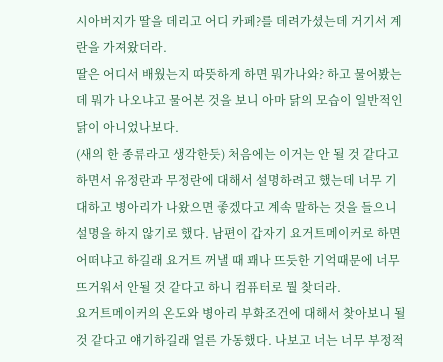시아버지가 딸을 데리고 어디 카페?를 데려가셨는데 거기서 계란을 가져왔더라.
딸은 어디서 배웠는지 따뜻하게 하면 뭐가나와? 하고 물어봤는데 뭐가 나오냐고 물어본 것을 보니 아마 닭의 모습이 일반적인 닭이 아니었나보다.
(새의 한 종류라고 생각한듯) 처음에는 이거는 안 될 것 같다고 하면서 유정란과 무정란에 대해서 설명하려고 했는데 너무 기대하고 병아리가 나왔으면 좋겠다고 계속 말하는 것을 들으니 설명을 하지 않기로 했다. 남편이 갑자기 요거트메이커로 하면 어떠냐고 하길래 요거트 꺼낼 때 꽤나 뜨듯한 기억때문에 너무 뜨거워서 안될 것 같다고 하니 컴퓨터로 뭘 찾더라.
요거트메이커의 온도와 병아리 부화조건에 대해서 찾아보니 될 것 같다고 얘기하길래 얼른 가동했다. 나보고 너는 너무 부정적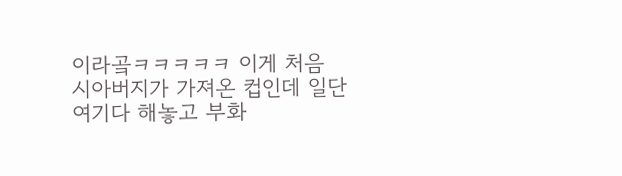이라곸ㅋㅋㅋㅋㅋ 이게 처음 시아버지가 가져온 컵인데 일단 여기다 해놓고 부화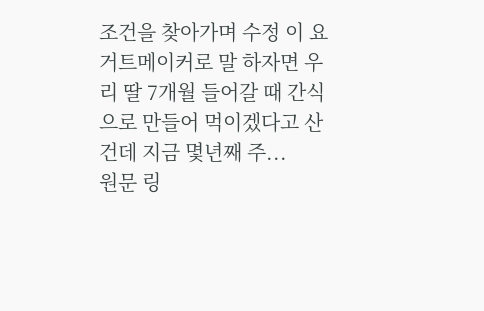조건을 찾아가며 수정 이 요거트메이커로 말 하자면 우리 딸 7개월 들어갈 때 간식으로 만들어 먹이겠다고 산 건데 지금 몇년째 주...
원문 링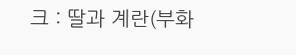크 : 딸과 계란(부화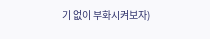기 없이 부화시켜보자)